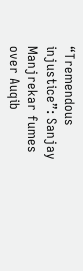“Tremendous injustice”: Sanjay Manjrekar fumes over Auqib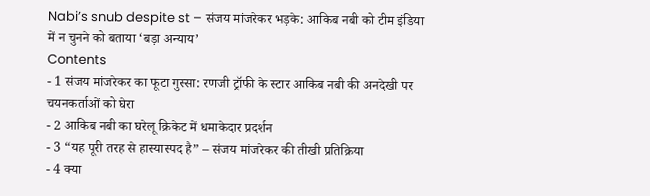Nabi’s snub despite st – संजय मांजरेकर भड़के: आकिब नबी को टीम इंडिया में न चुनने को बताया ‘बड़ा अन्याय’
Contents
- 1 संजय मांजरेकर का फूटा गुस्सा: रणजी ट्रॉफी के स्टार आकिब नबी की अनदेखी पर चयनकर्ताओं को घेरा
- 2 आकिब नबी का घरेलू क्रिकेट में धमाकेदार प्रदर्शन
- 3 “यह पूरी तरह से हास्यास्पद है” – संजय मांजरेकर की तीखी प्रतिक्रिया
- 4 क्या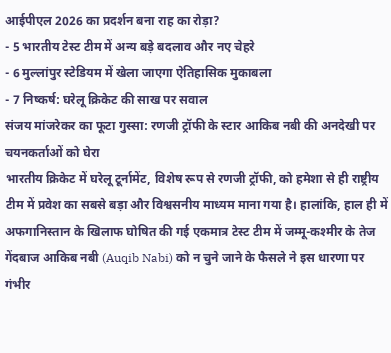आईपीएल 2026 का प्रदर्शन बना राह का रोड़ा?
- 5 भारतीय टेस्ट टीम में अन्य बड़े बदलाव और नए चेहरे
- 6 मुल्लांपुर स्टेडियम में खेला जाएगा ऐतिहासिक मुकाबला
- 7 निष्कर्ष: घरेलू क्रिकेट की साख पर सवाल
संजय मांजरेकर का फूटा गुस्सा: रणजी ट्रॉफी के स्टार आकिब नबी की अनदेखी पर चयनकर्ताओं को घेरा
भारतीय क्रिकेट में घरेलू टूर्नामेंट, विशेष रूप से रणजी ट्रॉफी, को हमेशा से ही राष्ट्रीय टीम में प्रवेश का सबसे बड़ा और विश्वसनीय माध्यम माना गया है। हालांकि, हाल ही में अफगानिस्तान के खिलाफ घोषित की गई एकमात्र टेस्ट टीम में जम्मू-कश्मीर के तेज गेंदबाज आकिब नबी (Auqib Nabi) को न चुने जाने के फैसले ने इस धारणा पर गंभीर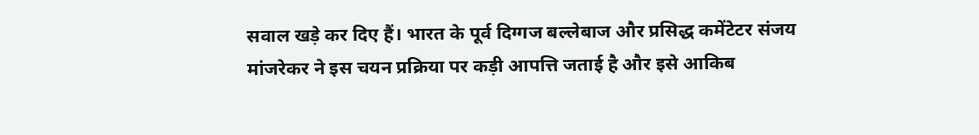सवाल खड़े कर दिए हैं। भारत के पूर्व दिग्गज बल्लेबाज और प्रसिद्ध कमेंटेटर संजय मांजरेकर ने इस चयन प्रक्रिया पर कड़ी आपत्ति जताई है और इसे आकिब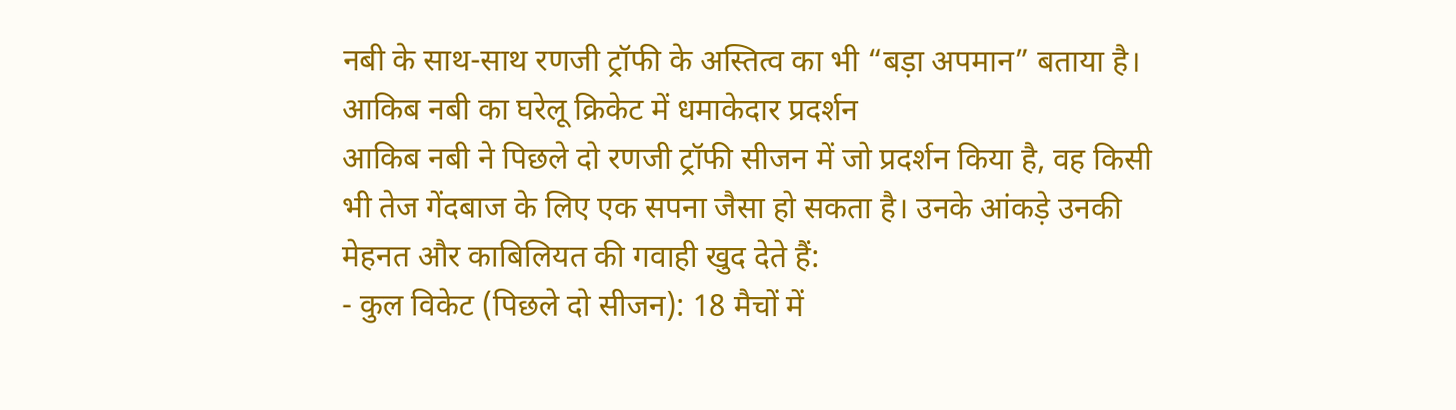नबी के साथ-साथ रणजी ट्रॉफी के अस्तित्व का भी “बड़ा अपमान” बताया है।
आकिब नबी का घरेलू क्रिकेट में धमाकेदार प्रदर्शन
आकिब नबी ने पिछले दो रणजी ट्रॉफी सीजन में जो प्रदर्शन किया है, वह किसी भी तेज गेंदबाज के लिए एक सपना जैसा हो सकता है। उनके आंकड़े उनकी मेहनत और काबिलियत की गवाही खुद देते हैं:
- कुल विकेट (पिछले दो सीजन): 18 मैचों में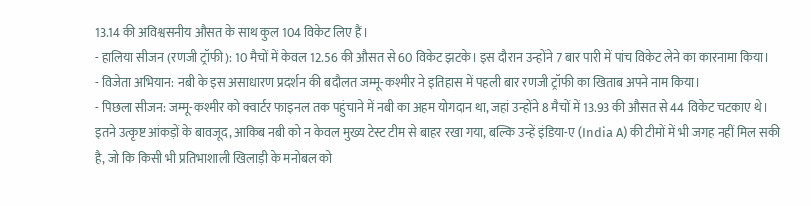13.14 की अविश्वसनीय औसत के साथ कुल 104 विकेट लिए हैं।
- हालिया सीजन (रणजी ट्रॉफी): 10 मैचों में केवल 12.56 की औसत से 60 विकेट झटके। इस दौरान उन्होंने 7 बार पारी में पांच विकेट लेने का कारनामा किया।
- विजेता अभियान: नबी के इस असाधारण प्रदर्शन की बदौलत जम्मू-कश्मीर ने इतिहास में पहली बार रणजी ट्रॉफी का खिताब अपने नाम किया।
- पिछला सीजन: जम्मू-कश्मीर को क्वार्टर फाइनल तक पहुंचाने में नबी का अहम योगदान था, जहां उन्होंने 8 मैचों में 13.93 की औसत से 44 विकेट चटकाए थे।
इतने उत्कृष्ट आंकड़ों के बावजूद, आकिब नबी को न केवल मुख्य टेस्ट टीम से बाहर रखा गया, बल्कि उन्हें इंडिया-ए (India A) की टीमों में भी जगह नहीं मिल सकी है, जो कि किसी भी प्रतिभाशाली खिलाड़ी के मनोबल को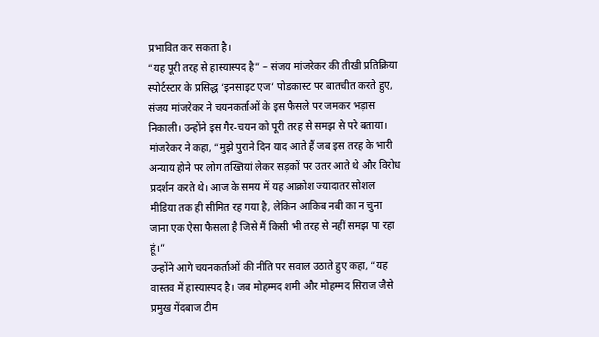प्रभावित कर सकता है।
“यह पूरी तरह से हास्यास्पद है” – संजय मांजरेकर की तीखी प्रतिक्रिया
स्पोर्टस्टार के प्रसिद्ध ‘इनसाइट एज’ पोडकास्ट पर बातचीत करते हुए, संजय मांजरेकर ने चयनकर्ताओं के इस फैसले पर जमकर भड़ास निकाली। उन्होंने इस गैर-चयन को पूरी तरह से समझ से परे बताया। मांजरेकर ने कहा, “मुझे पुराने दिन याद आते हैं जब इस तरह के भारी अन्याय होने पर लोग तख्तियां लेकर सड़कों पर उतर आते थे और विरोध प्रदर्शन करते थे। आज के समय में यह आक्रोश ज्यादातर सोशल मीडिया तक ही सीमित रह गया है, लेकिन आकिब नबी का न चुना जाना एक ऐसा फैसला है जिसे मैं किसी भी तरह से नहीं समझ पा रहा हूं।”
उन्होंने आगे चयनकर्ताओं की नीति पर सवाल उठाते हुए कहा, “यह वास्तव में हास्यास्पद है। जब मोहम्मद शमी और मोहम्मद सिराज जैसे प्रमुख गेंदबाज टीम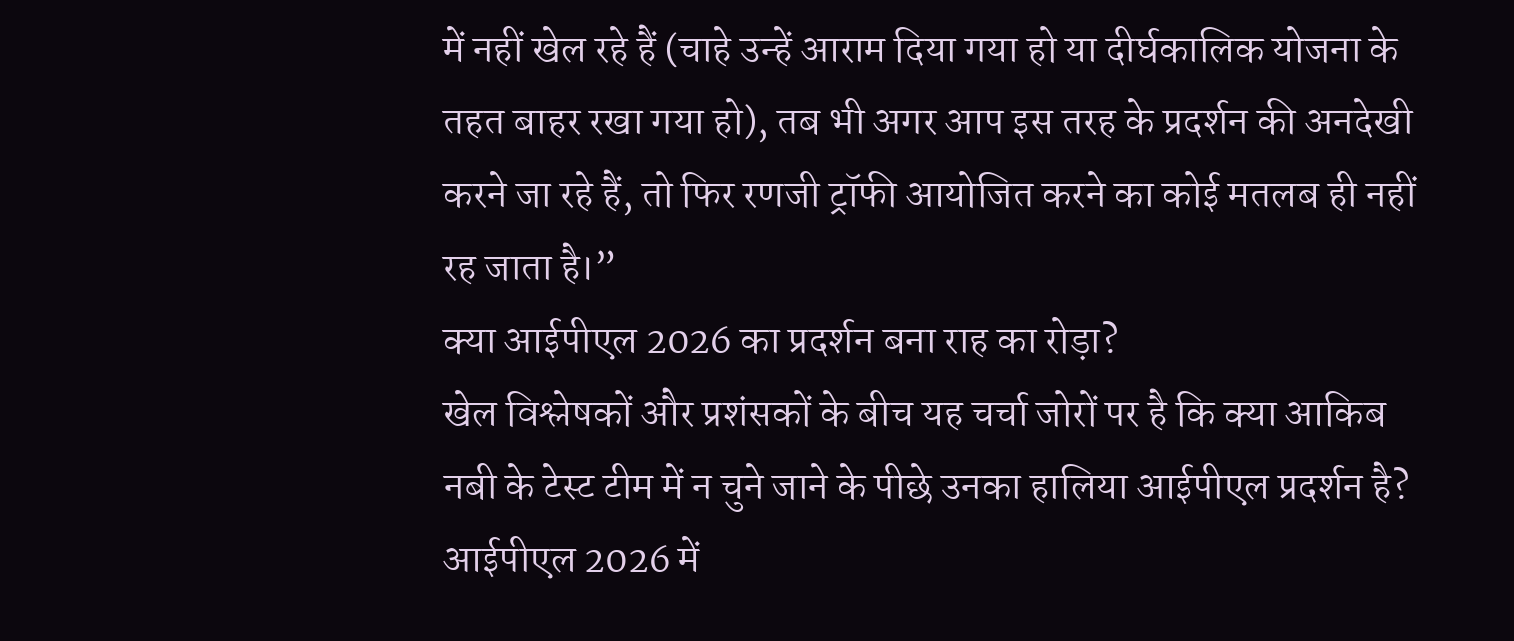में नहीं खेल रहे हैं (चाहे उन्हें आराम दिया गया हो या दीर्घकालिक योजना के तहत बाहर रखा गया हो), तब भी अगर आप इस तरह के प्रदर्शन की अनदेखी करने जा रहे हैं, तो फिर रणजी ट्रॉफी आयोजित करने का कोई मतलब ही नहीं रह जाता है।”
क्या आईपीएल 2026 का प्रदर्शन बना राह का रोड़ा?
खेल विश्लेषकों और प्रशंसकों के बीच यह चर्चा जोरों पर है कि क्या आकिब नबी के टेस्ट टीम में न चुने जाने के पीछे उनका हालिया आईपीएल प्रदर्शन है? आईपीएल 2026 में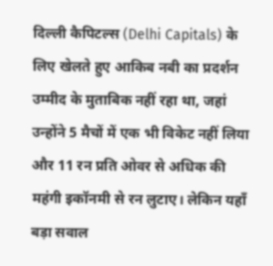दिल्ली कैपिटल्स (Delhi Capitals) के लिए खेलते हुए आकिब नबी का प्रदर्शन उम्मीद के मुताबिक नहीं रहा था, जहां उन्होंने 5 मैचों में एक भी विकेट नहीं लिया और 11 रन प्रति ओवर से अधिक की महंगी इकॉनमी से रन लुटाए। लेकिन यहाँ बड़ा सवाल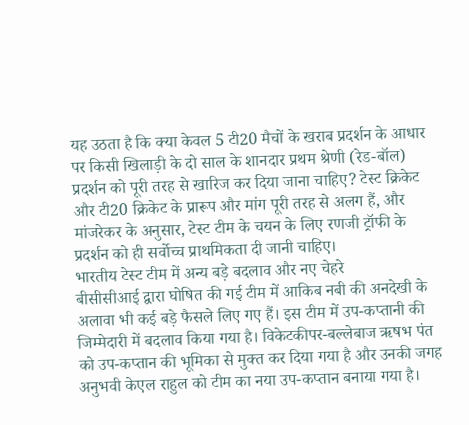यह उठता है कि क्या केवल 5 टी20 मैचों के खराब प्रदर्शन के आधार पर किसी खिलाड़ी के दो साल के शानदार प्रथम श्रेणी (रेड-बॉल) प्रदर्शन को पूरी तरह से खारिज कर दिया जाना चाहिए? टेस्ट क्रिकेट और टी20 क्रिकेट के प्रारूप और मांग पूरी तरह से अलग हैं, और मांजरेकर के अनुसार, टेस्ट टीम के चयन के लिए रणजी ट्रॉफी के प्रदर्शन को ही सर्वोच्च प्राथमिकता दी जानी चाहिए।
भारतीय टेस्ट टीम में अन्य बड़े बदलाव और नए चेहरे
बीसीसीआई द्वारा घोषित की गई टीम में आकिब नबी की अनदेखी के अलावा भी कई बड़े फैसले लिए गए हैं। इस टीम में उप-कप्तानी की जिम्मेदारी में बदलाव किया गया है। विकेटकीपर-बल्लेबाज ऋषभ पंत को उप-कप्तान की भूमिका से मुक्त कर दिया गया है और उनकी जगह अनुभवी केएल राहुल को टीम का नया उप-कप्तान बनाया गया है।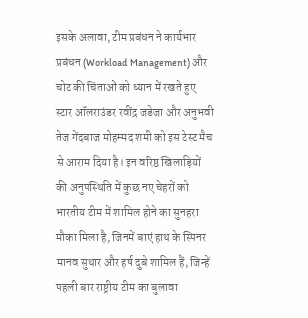इसके अलावा, टीम प्रबंधन ने कार्यभार प्रबंधन (Workload Management) और चोट की चिंताओं को ध्यान में रखते हुए स्टार ऑलराउंडर रवींद्र जडेजा और अनुभवी तेज गेंदबाज मोहम्मद शमी को इस टेस्ट मैच से आराम दिया है। इन वरिष्ठ खिलाड़ियों की अनुपस्थिति में कुछ नए चेहरों को भारतीय टीम में शामिल होने का सुनहरा मौका मिला है, जिनमें बाएं हाथ के स्पिनर मानव सुथार और हर्ष दुबे शामिल हैं, जिन्हें पहली बार राष्ट्रीय टीम का बुलावा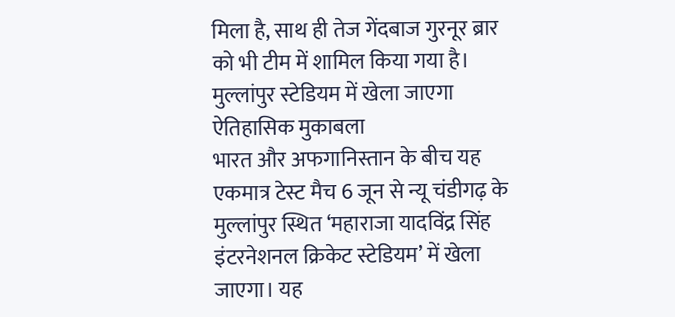मिला है, साथ ही तेज गेंदबाज गुरनूर ब्रार को भी टीम में शामिल किया गया है।
मुल्लांपुर स्टेडियम में खेला जाएगा ऐतिहासिक मुकाबला
भारत और अफगानिस्तान के बीच यह एकमात्र टेस्ट मैच 6 जून से न्यू चंडीगढ़ के मुल्लांपुर स्थित ‘महाराजा यादविंद्र सिंह इंटरनेशनल क्रिकेट स्टेडियम’ में खेला जाएगा। यह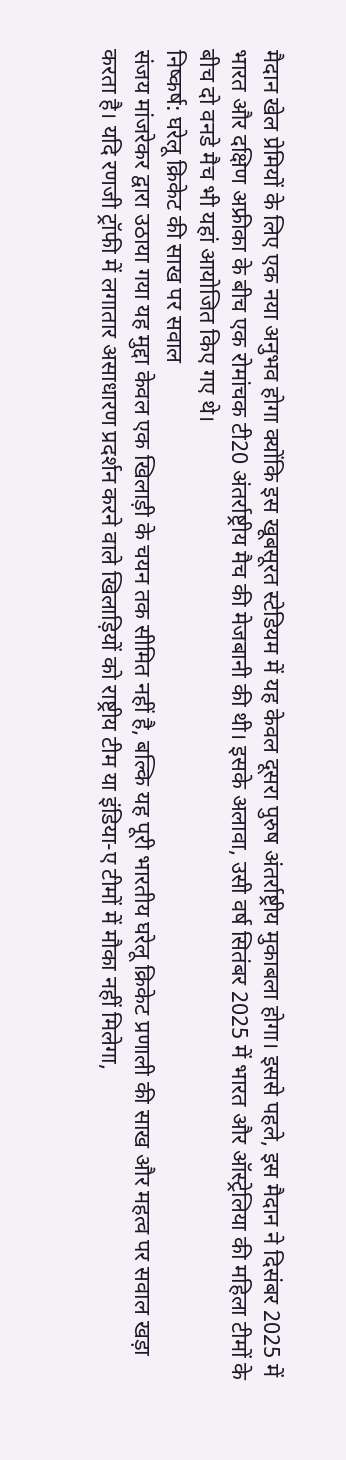मैदान खेल प्रेमियों के लिए एक नया अनुभव होगा क्योंकि इस खूबसूरत स्टेडियम में यह केवल दूसरा पुरुष अंतर्राष्ट्रीय मुकाबला होगा। इससे पहले, इस मैदान ने दिसंबर 2025 में भारत और दक्षिण अफ्रीका के बीच एक रोमांचक टी20 अंतर्राष्ट्रीय मैच की मेजबानी की थी। इसके अलावा, उसी वर्ष सितंबर 2025 में भारत और ऑस्ट्रेलिया की महिला टीमों के बीच दो वनडे मैच भी यहां आयोजित किए गए थे।
निष्कर्ष: घरेलू क्रिकेट की साख पर सवाल
संजय मांजरेकर द्वारा उठाया गया यह मुद्दा केवल एक खिलाड़ी के चयन तक सीमित नहीं है, बल्कि यह पूरी भारतीय घरेलू क्रिकेट प्रणाली की साख और महत्व पर सवाल खड़ा करता है। यदि रणजी ट्रॉफी में लगातार असाधारण प्रदर्शन करने वाले खिलाड़ियों को राष्ट्रीय टीम या इंडिया-ए टीमों में मौका नहीं मिलेगा,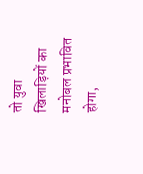तो युवा खिलाड़ियों का मनोबल प्रभावित होगा,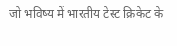जो भविष्य में भारतीय टेस्ट क्रिकेट के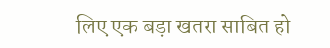लिए एक बड़ा खतरा साबित हो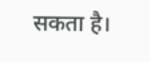सकता है।